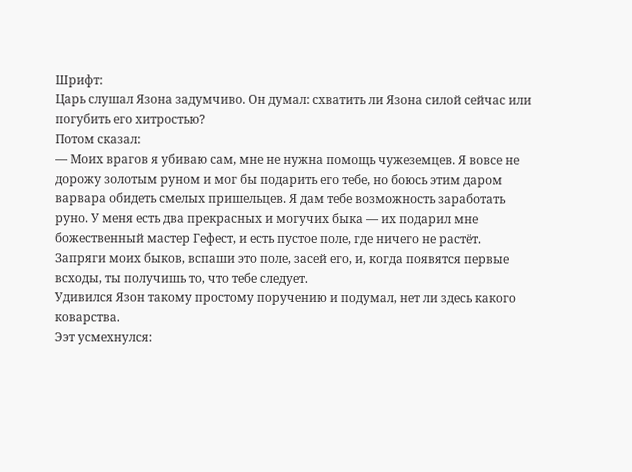Шрифт:
Царь слушал Язона задумчиво. Он думал: схватить ли Язона силой сейчас или погубить его хитростью?
Потом сказал:
— Моих врагов я убиваю сам, мне не нужна помощь чужеземцев. Я вовсе не дорожу золотым руном и мог бы подарить его тебе, но боюсь этим даром варвара обидеть смелых пришельцев. Я дам тебе возможность заработать руно. У меня есть два прекрасных и могучих быка — их подарил мне божественный мастер Гефест, и есть пустое поле, где ничего не растёт. Запряги моих быков, вспаши это поле, засей его, и, когда появятся первые всходы, ты получишь то, что тебе следует.
Удивился Язон такому простому поручению и подумал, нет ли здесь какого коварства.
Ээт усмехнулся: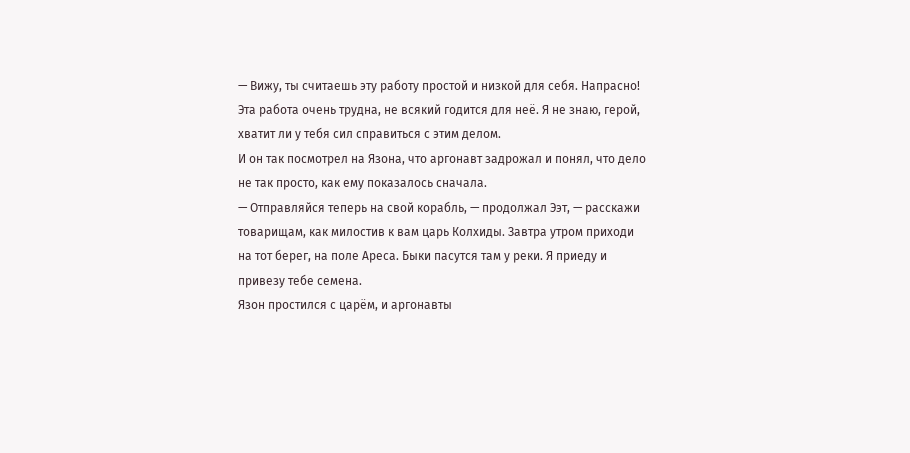— Вижу, ты считаешь эту работу простой и низкой для себя. Напрасно! Эта работа очень трудна, не всякий годится для неё. Я не знаю, герой, хватит ли у тебя сил справиться с этим делом.
И он так посмотрел на Язона, что аргонавт задрожал и понял, что дело не так просто, как ему показалось сначала.
— Отправляйся теперь на свой корабль, — продолжал Ээт, — расскажи товарищам, как милостив к вам царь Колхиды. Завтра утром приходи на тот берег, на поле Ареса. Быки пасутся там у реки. Я приеду и привезу тебе семена.
Язон простился с царём, и аргонавты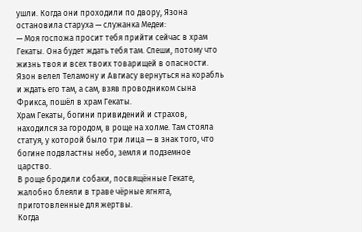ушли. Когда они проходили по двору, Язона остановила старуха — служанка Медеи:
— Моя госпожа просит тебя прийти сейчас в храм Гекаты. Она будет ждать тебя там. Спеши, потому что жизнь твоя и всех твоих товарищей в опасности.
Язон велел Теламону и Авгиасу вернуться на корабль и ждать его там, а сам, взяв проводником сына Фрикса, пошёл в храм Гекаты.
Храм Гекаты, богини привидений и страхов, находился за городом, в роще на холме. Там стояла статуя, у которой было три лица — в знак того, что богине подвластны небо, земля и подземное царство.
В роще бродили собаки, посвящённые Гекате, жалобно блеяли в траве чёрные ягнята, приготовленные для жертвы.
Когда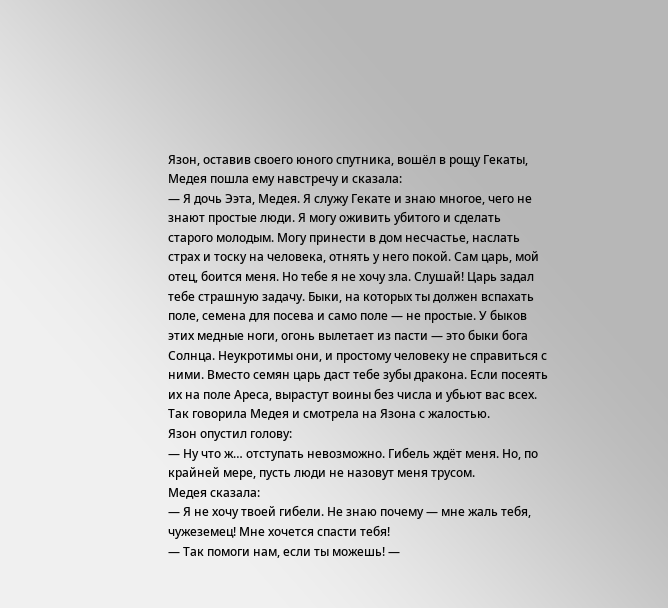Язон, оставив своего юного спутника, вошёл в рощу Гекаты, Медея пошла ему навстречу и сказала:
— Я дочь Ээта, Медея. Я служу Гекате и знаю многое, чего не знают простые люди. Я могу оживить убитого и сделать старого молодым. Могу принести в дом несчастье, наслать страх и тоску на человека, отнять у него покой. Сам царь, мой отец, боится меня. Но тебе я не хочу зла. Слушай! Царь задал тебе страшную задачу. Быки, на которых ты должен вспахать поле, семена для посева и само поле — не простые. У быков этих медные ноги, огонь вылетает из пасти — это быки бога Солнца. Неукротимы они, и простому человеку не справиться с ними. Вместо семян царь даст тебе зубы дракона. Если посеять их на поле Ареса, вырастут воины без числа и убьют вас всех.
Так говорила Медея и смотрела на Язона с жалостью.
Язон опустил голову:
— Ну что ж… отступать невозможно. Гибель ждёт меня. Но, по крайней мере, пусть люди не назовут меня трусом.
Медея сказала:
— Я не хочу твоей гибели. Не знаю почему — мне жаль тебя, чужеземец! Мне хочется спасти тебя!
— Так помоги нам, если ты можешь! —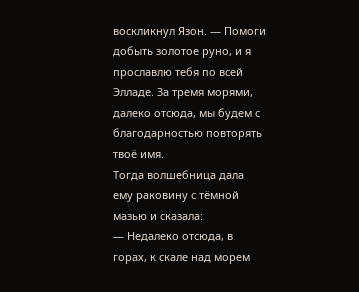воскликнул Язон. — Помоги добыть золотое руно, и я прославлю тебя по всей Элладе. За тремя морями, далеко отсюда, мы будем с благодарностью повторять твоё имя.
Тогда волшебница дала ему раковину с тёмной мазью и сказала:
— Недалеко отсюда, в горах, к скале над морем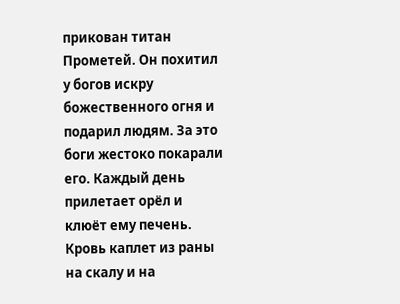прикован титан Прометей. Он похитил у богов искру божественного огня и подарил людям. За это боги жестоко покарали его. Каждый день прилетает орёл и клюёт ему печень. Кровь каплет из раны на скалу и на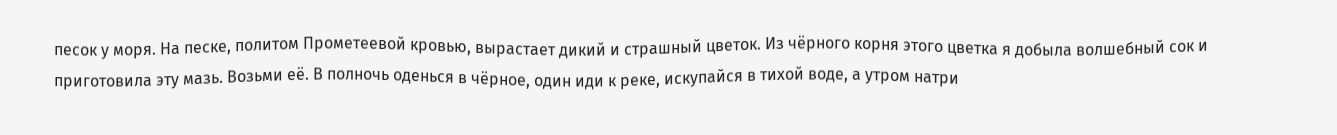песок у моря. На песке, политом Прометеевой кровью, вырастает дикий и страшный цветок. Из чёрного корня этого цветка я добыла волшебный сок и приготовила эту мазь. Возьми её. В полночь оденься в чёрное, один иди к реке, искупайся в тихой воде, а утром натри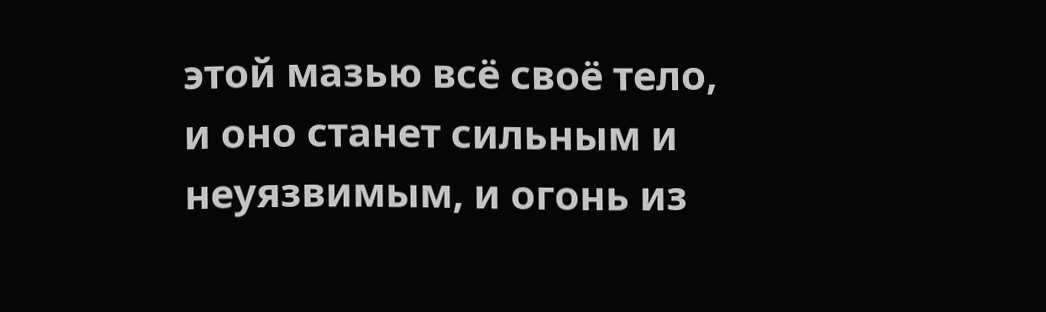этой мазью всё своё тело, и оно станет сильным и неуязвимым, и огонь из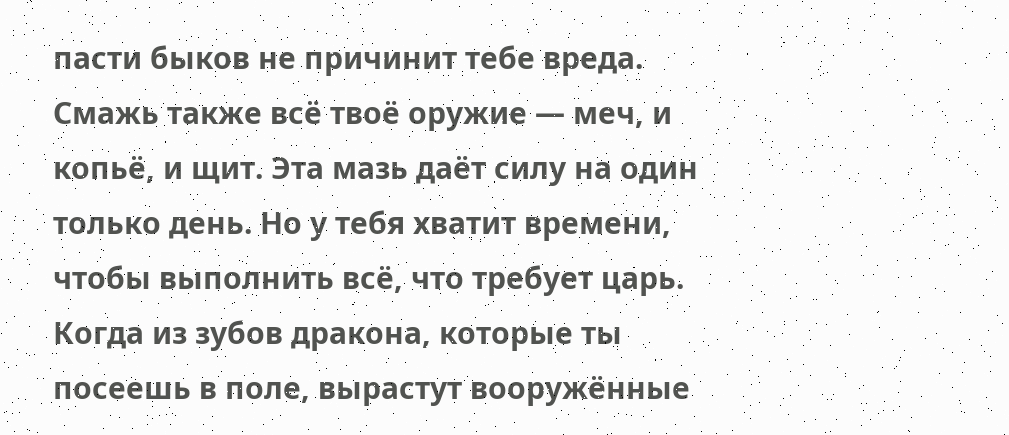пасти быков не причинит тебе вреда. Смажь также всё твоё оружие — меч, и копьё, и щит. Эта мазь даёт силу на один только день. Но у тебя хватит времени, чтобы выполнить всё, что требует царь. Когда из зубов дракона, которые ты посеешь в поле, вырастут вооружённые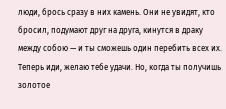люди, брось сразу в них камень. Они не увидят, кто бросил, подумают друг на друга, кинутся в драку между собою — и ты сможешь один перебить всех их. Теперь иди, желаю тебе удачи. Но, когда ты получишь золотое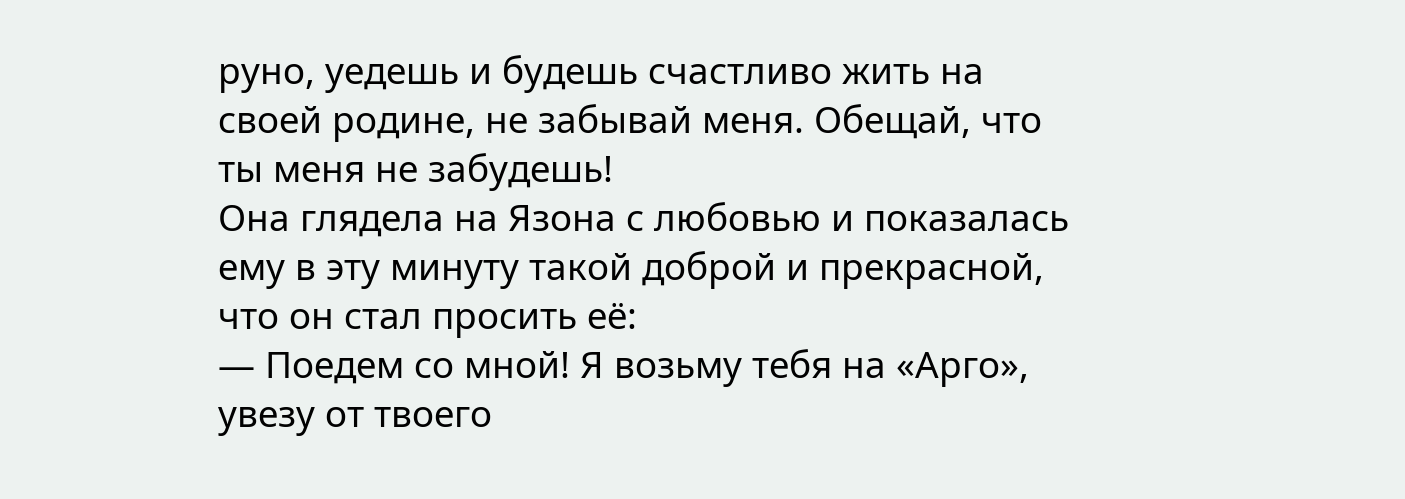руно, уедешь и будешь счастливо жить на своей родине, не забывай меня. Обещай, что ты меня не забудешь!
Она глядела на Язона с любовью и показалась ему в эту минуту такой доброй и прекрасной, что он стал просить её:
— Поедем со мной! Я возьму тебя на «Арго», увезу от твоего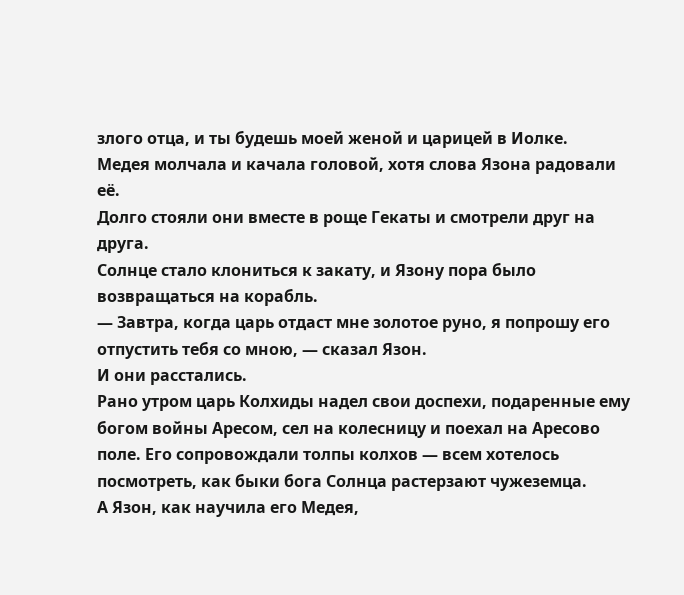злого отца, и ты будешь моей женой и царицей в Иолке.
Медея молчала и качала головой, хотя слова Язона радовали её.
Долго стояли они вместе в роще Гекаты и смотрели друг на друга.
Солнце стало клониться к закату, и Язону пора было возвращаться на корабль.
— Завтра, когда царь отдаст мне золотое руно, я попрошу его отпустить тебя со мною, — сказал Язон.
И они расстались.
Рано утром царь Колхиды надел свои доспехи, подаренные ему богом войны Аресом, сел на колесницу и поехал на Аресово поле. Его сопровождали толпы колхов — всем хотелось посмотреть, как быки бога Солнца растерзают чужеземца.
А Язон, как научила его Медея,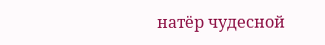натёр чудесной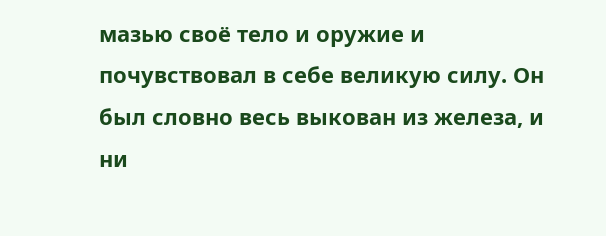мазью своё тело и оружие и почувствовал в себе великую силу. Он был словно весь выкован из железа, и ни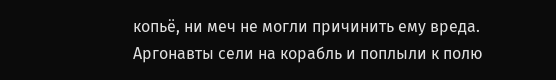копьё, ни меч не могли причинить ему вреда.
Аргонавты сели на корабль и поплыли к полю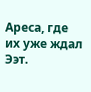Ареса, где их уже ждал Ээт.